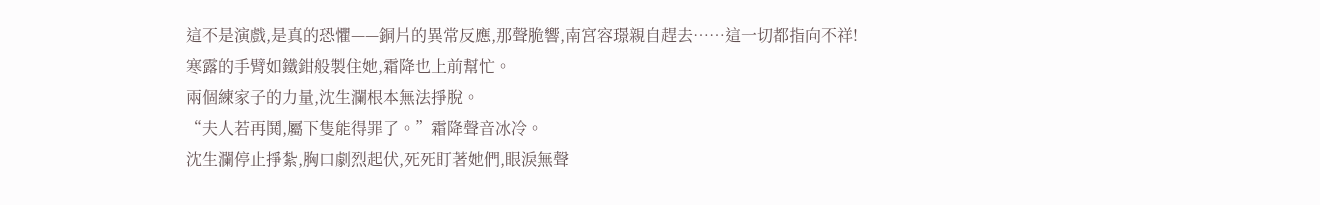這不是演戲,是真的恐懼——銅片的異常反應,那聲脆響,南宮容璟親自趕去……這一切都指向不祥!
寒露的手臂如鐵鉗般製住她,霜降也上前幫忙。
兩個練家子的力量,沈生瀾根本無法掙脫。
“夫人若再鬨,屬下隻能得罪了。”霜降聲音冰冷。
沈生瀾停止掙紮,胸口劇烈起伏,死死盯著她們,眼淚無聲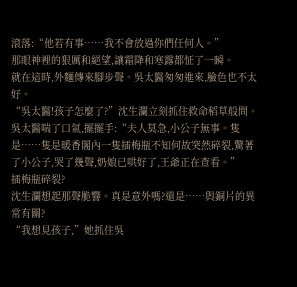滾落:“他若有事……我不會放過你們任何人。”
那眼神裡的狠厲和絕望,讓霜降和寒露都怔了一瞬。
就在這時,外麵傳來腳步聲。吳太醫匆匆進來,臉色也不太好。
“吳太醫!孩子怎麼了?”沈生瀾立刻抓住救命稻草般問。
吳太醫喘了口氣,擺擺手:“夫人莫急,小公子無事。隻是……隻是暖香閣內一隻插梅瓶不知何故突然碎裂,驚著了小公子,哭了幾聲,奶娘已哄好了,王爺正在查看。”
插梅瓶碎裂?
沈生瀾想起那聲脆響。真是意外嗎?還是……與銅片的異常有關?
“我想見孩子,”她抓住吳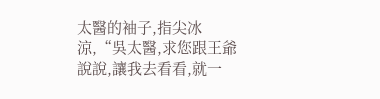太醫的袖子,指尖冰涼,“吳太醫,求您跟王爺說說,讓我去看看,就一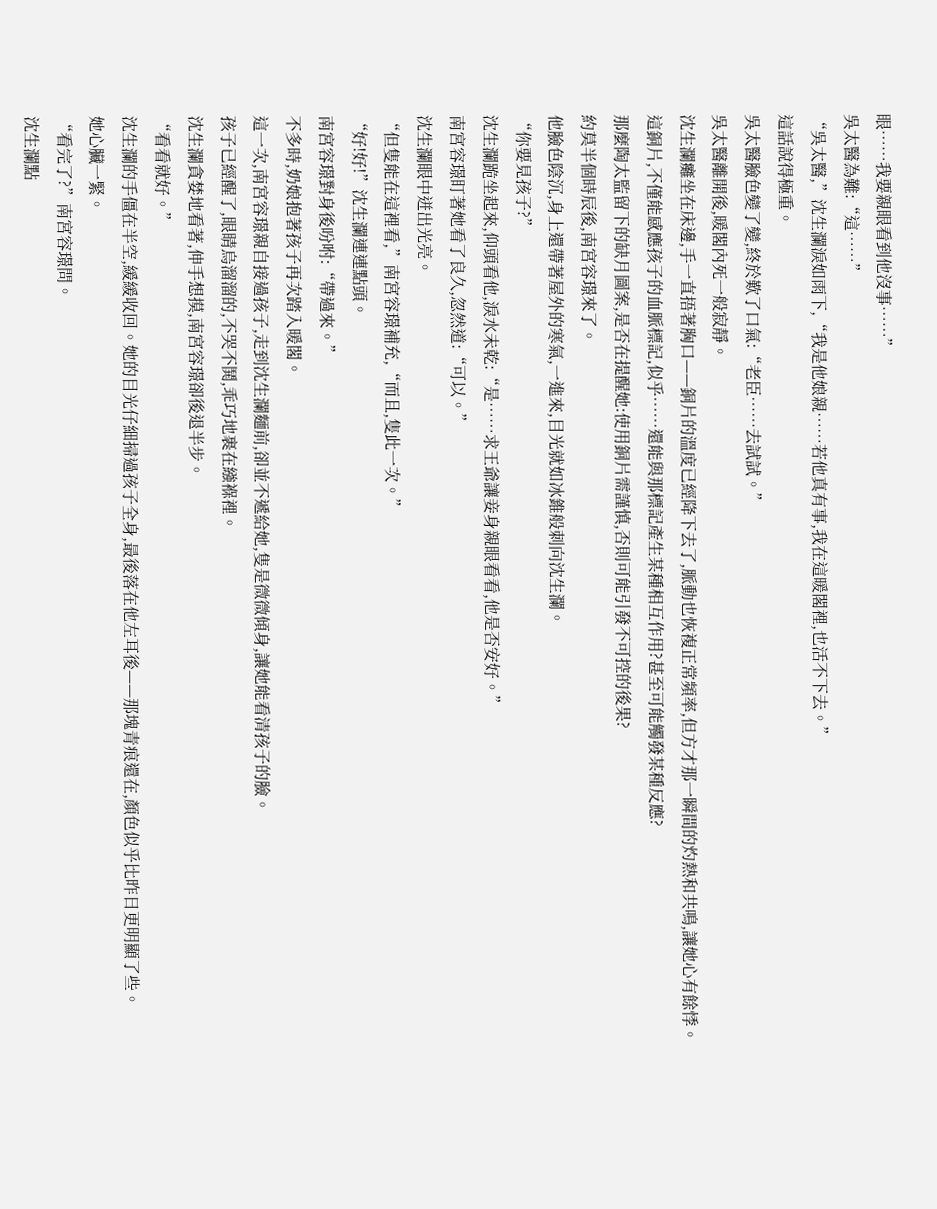眼……我要親眼看到他沒事……”
吳太醫為難:“這……”
“吳太醫,”沈生瀾淚如雨下,“我是他娘親……若他真有事,我在這暖閣裡,也活不下去。”
這話說得極重。
吳太醫臉色變了變,終於歎了口氣:“老臣……去試試。”
吳太醫離開後,暖閣內死一般寂靜。
沈生瀾癱坐在床邊,手一直捂著胸口——銅片的溫度已經降下去了,脈動也恢複正常頻率,但方才那一瞬間的灼熱和共鳴,讓她心有餘悸。
這銅片,不僅能感應孩子的血脈標記,似乎……還能與那標記產生某種相互作用?甚至可能觸發某種反應?
那麼陶太監留下的缺月圖案,是否在提醒她:使用銅片需謹慎,否則可能引發不可控的後果?
約莫半個時辰後,南宮容璟來了。
他臉色陰沉,身上還帶著屋外的寒氣,一進來,目光就如冰錐般刺向沈生瀾。
“你要見孩子?”
沈生瀾跪坐起來,仰頭看他,淚水未乾:“是……求王爺讓妾身親眼看看,他是否安好。”
南宮容璟盯著她看了良久,忽然道:“可以。”
沈生瀾眼中迸出光亮。
“但隻能在這裡看,”南宮容璟補充,“而且,隻此一次。”
“好!好!”沈生瀾連連點頭。
南宮容璟對身後吩咐:“帶過來。”
不多時,奶娘抱著孩子再次踏入暖閣。
這一次,南宮容璟親自接過孩子,走到沈生瀾麵前,卻並不遞給她,隻是微微傾身,讓她能看清孩子的臉。
孩子已經醒了,眼睛烏溜溜的,不哭不鬨,乖巧地裹在繈褓裡。
沈生瀾貪婪地看著,伸手想摸,南宮容璟卻後退半步。
“看看就好。”
沈生瀾的手僵在半空,緩緩收回。她的目光仔細掃過孩子全身,最後落在他左耳後——那塊青痕還在,顏色似乎比昨日更明顯了些。
她心臟一緊。
“看完了?”南宮容璟問。
沈生瀾點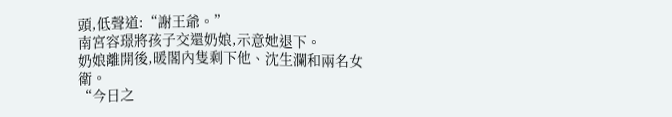頭,低聲道:“謝王爺。”
南宮容璟將孩子交還奶娘,示意她退下。
奶娘離開後,暖閣內隻剩下他、沈生瀾和兩名女衛。
“今日之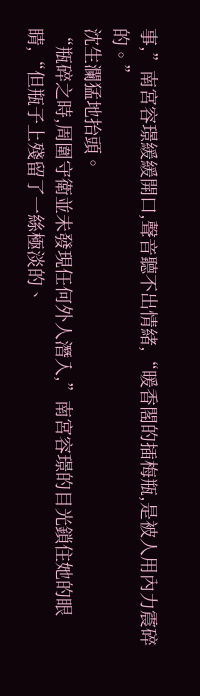事,”南宮容璟緩緩開口,聲音聽不出情緒,“暖香閣的插梅瓶,是被人用內力震碎的。”
沈生瀾猛地抬頭。
“瓶碎之時,周圍守衛並未發現任何外人潛入,”南宮容璟的目光鎖住她的眼睛,“但瓶子上殘留了一絲極淡的、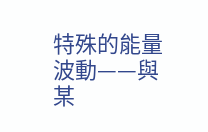特殊的能量波動——與某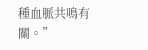種血脈共鳴有關。”